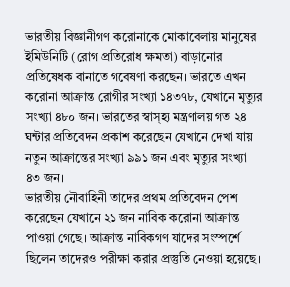ভারতীয় বিজ্ঞানীগণ করোনাকে মোকাবেলায় মানুষের ইমিউনিটি (রোগ প্রতিরোধ ক্ষমতা) বাড়ানোর প্রতিষেধক বানাতে গবেষণা করছেন। ভারতে এখন করোনা আক্রান্ত রোগীর সংখ্যা ১৪৩৭৮, যেখানে মৃত্যুর সংখ্যা ৪৮০ জন। ভারতের স্বাস্হ্য মন্ত্রণালয় গত ২৪ ঘন্টার প্রতিবেদন প্রকাশ করেছেন যেখানে দেখা যায় নতুন আক্রান্তের সংখ্যা ৯৯১ জন এবং মৃত্যুর সংখ্যা ৪৩ জন।
ভারতীয় নৌবাহিনী তাদের প্রথম প্রতিবেদন পেশ করেছেন যেখানে ২১ জন নাবিক করোনা আক্রান্ত পাওয়া গেছে। আক্রান্ত নাবিকগণ যাদের সংস্পর্শে ছিলেন তাদেরও পরীক্ষা করার প্রস্তুতি নেওয়া হয়েছে।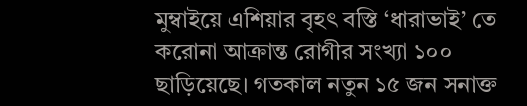মুম্বাইয়ে এশিয়ার বৃহৎ বস্তি ‘ধারাভাই’ তে করোনা আক্রান্ত রোগীর সংখ্যা ১০০ ছাড়িয়েছে। গতকাল নতুন ১৫ জন সনাক্ত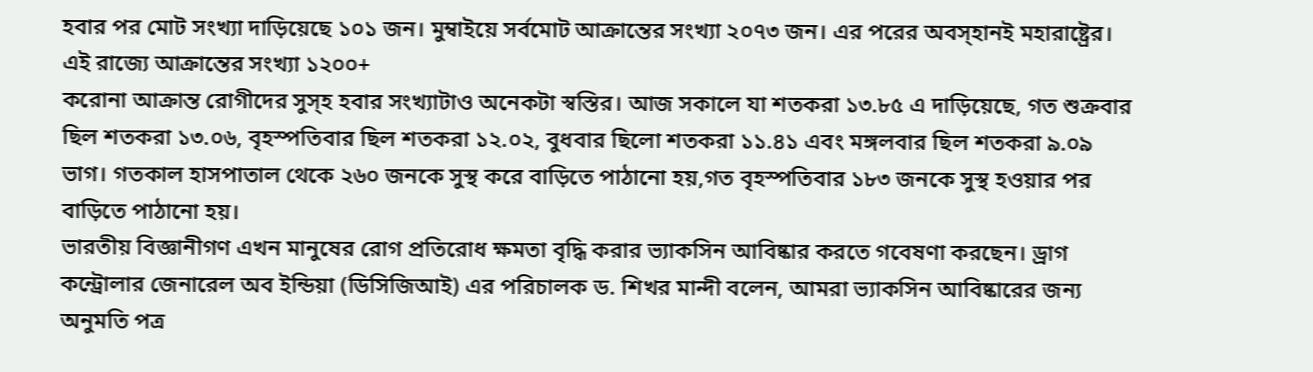হবার পর মোট সংখ্যা দাড়িয়েছে ১০১ জন। মুম্বাইয়ে সর্বমোট আক্রান্তের সংখ্যা ২০৭৩ জন। এর পরের অবস্হানই মহারাষ্ট্রের। এই রাজ্যে আক্রান্তের সংখ্যা ১২০০+
করোনা আক্রান্ত রোগীদের সুস্হ হবার সংখ্যাটাও অনেকটা স্বস্তির। আজ সকালে যা শতকরা ১৩.৮৫ এ দাড়িয়েছে, গত শুক্রবার ছিল শতকরা ১৩.০৬, বৃহস্পতিবার ছিল শতকরা ১২.০২, বুধবার ছিলো শতকরা ১১.৪১ এবং মঙ্গলবার ছিল শতকরা ৯.০৯ ভাগ। গতকাল হাসপাতাল থেকে ২৬০ জনকে সুস্থ করে বাড়িতে পাঠানো হয়,গত বৃহস্পতিবার ১৮৩ জনকে সুস্থ হওয়ার পর বাড়িতে পাঠানো হয়।
ভারতীয় বিজ্ঞানীগণ এখন মানুষের রোগ প্রতিরোধ ক্ষমতা বৃদ্ধি করার ভ্যাকসিন আবিষ্কার করতে গবেষণা করছেন। ড্রাগ কন্ট্রোলার জেনারেল অব ইন্ডিয়া (ডিসিজিআই) এর পরিচালক ড. শিখর মান্দী বলেন, আমরা ভ্যাকসিন আবিষ্কারের জন্য অনুমতি পত্র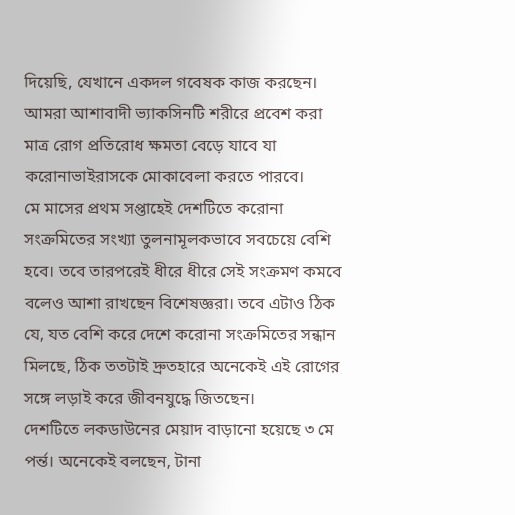দিয়েছি, যেখানে একদল গবেষক কাজ করছেন। আমরা আশাবাদী ভ্যাকসিনটি শরীরে প্রবেশ করা মাত্র রোগ প্রতিরোধ ক্ষমতা বেড়ে যাবে যা করোনাভাইরাসকে মোকাবেলা করতে পারবে।
মে মাসের প্রথম সপ্তাহেই দেশটিতে করোনা সংক্রমিতের সংখ্যা তুলনামূলকভাবে সবচেয়ে বেশি হবে। তবে তারপরেই ধীরে ধীরে সেই সংক্রমণ কমবে বলেও আশা রাখছেন বিশেষজ্ঞরা। তবে এটাও ঠিক যে, যত বেশি করে দেশে করোনা সংক্রমিতের সন্ধান মিলছে, ঠিক ততটাই দ্রুতহারে অনেকেই এই রোগের সঙ্গে লড়াই করে জীবনযুদ্ধে জিতছেন।
দেশটিতে লকডাউনের মেয়াদ বাড়ানো হয়েছে ৩ মে পর্ন্ত। অনেকেই বলছেন, টানা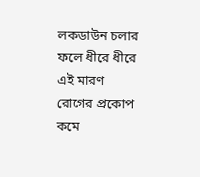লকডাউন চলার ফলে ধীরে ধীরে এই মারণ রোগের প্রকোপ কমে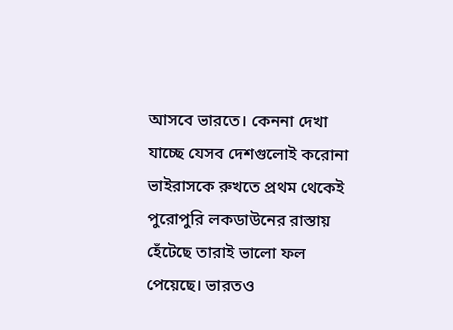আসবে ভারতে। কেননা দেখা যাচ্ছে যেসব দেশগুলোই করোনা ভাইরাসকে রুখতে প্রথম থেকেই পুরোপুরি লকডাউনের রাস্তায় হেঁটেছে তারাই ভালো ফল পেয়েছে। ভারতও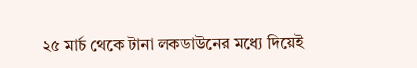২৫ মার্চ থেকে টানা লকডাউনের মধ্যে দিয়েই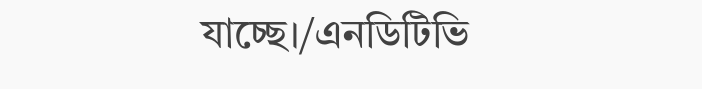যাচ্ছে।/এনডিটিভি